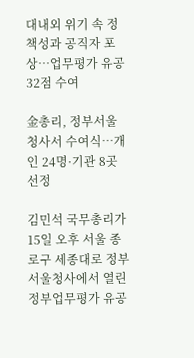대내외 위기 속 정책성과 공직자 포상…업무평가 유공 32점 수여

金총리, 정부서울청사서 수여식…개인 24명·기관 8곳 선정

김민석 국무총리가 15일 오후 서울 종로구 세종대로 정부서울청사에서 열린 정부업무평가 유공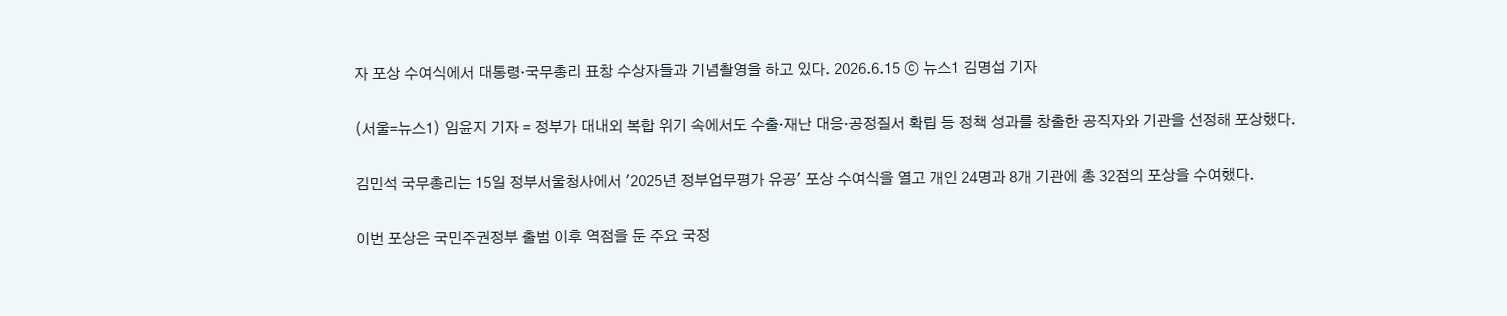자 포상 수여식에서 대통령·국무총리 표창 수상자들과 기념촬영을 하고 있다. 2026.6.15 ⓒ 뉴스1 김명섭 기자

(서울=뉴스1) 임윤지 기자 = 정부가 대내외 복합 위기 속에서도 수출·재난 대응·공정질서 확립 등 정책 성과를 창출한 공직자와 기관을 선정해 포상했다.

김민석 국무총리는 15일 정부서울청사에서 '2025년 정부업무평가 유공' 포상 수여식을 열고 개인 24명과 8개 기관에 총 32점의 포상을 수여했다.

이번 포상은 국민주권정부 출범 이후 역점을 둔 주요 국정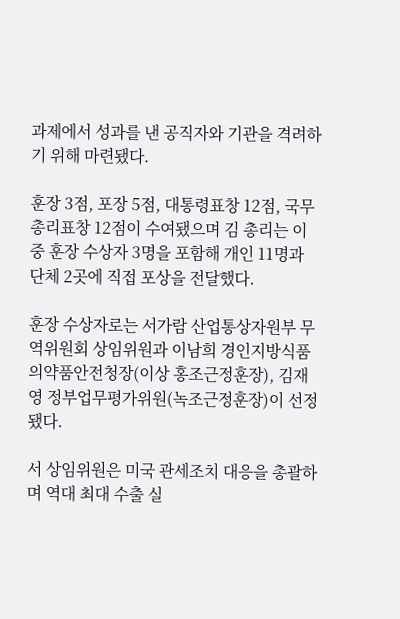과제에서 성과를 낸 공직자와 기관을 격려하기 위해 마련됐다.

훈장 3점, 포장 5점, 대통령표창 12점, 국무총리표창 12점이 수여됐으며 김 총리는 이 중 훈장 수상자 3명을 포함해 개인 11명과 단체 2곳에 직접 포상을 전달했다.

훈장 수상자로는 서가람 산업통상자원부 무역위원회 상임위원과 이남희 경인지방식품의약품안전청장(이상 홍조근정훈장), 김재영 정부업무평가위원(녹조근정훈장)이 선정됐다.

서 상임위원은 미국 관세조치 대응을 총괄하며 역대 최대 수출 실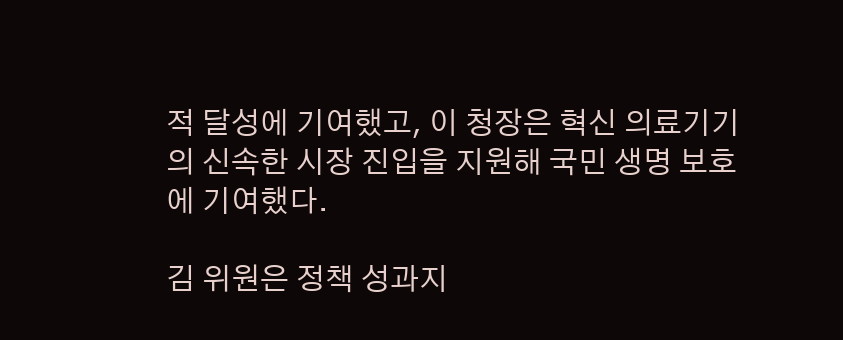적 달성에 기여했고, 이 청장은 혁신 의료기기의 신속한 시장 진입을 지원해 국민 생명 보호에 기여했다.

김 위원은 정책 성과지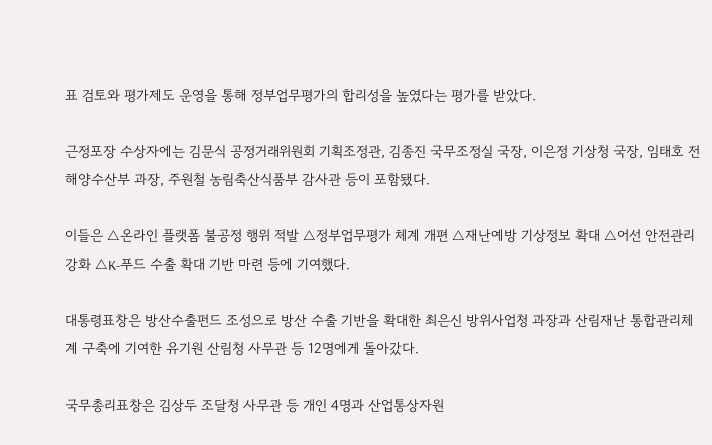표 검토와 평가제도 운영을 통해 정부업무평가의 합리성을 높였다는 평가를 받았다.

근정포장 수상자에는 김문식 공정거래위원회 기획조정관, 김종진 국무조정실 국장, 이은정 기상청 국장, 임태호 전 해양수산부 과장, 주원철 농림축산식품부 감사관 등이 포함됐다.

이들은 △온라인 플랫폼 불공정 행위 적발 △정부업무평가 체계 개편 △재난예방 기상정보 확대 △어선 안전관리 강화 △K-푸드 수출 확대 기반 마련 등에 기여했다.

대통령표창은 방산수출펀드 조성으로 방산 수출 기반을 확대한 최은신 방위사업청 과장과 산림재난 통합관리체계 구축에 기여한 유기원 산림청 사무관 등 12명에게 돌아갔다.

국무총리표창은 김상두 조달청 사무관 등 개인 4명과 산업통상자원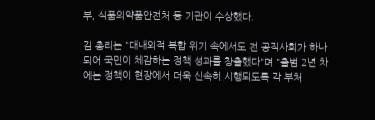부, 식품의약품안전처 등 기관이 수상했다.

김 총리는 "대내외적 복합 위기 속에서도 전 공직사회가 하나 되어 국민이 체감하는 정책 성과를 창출했다"며 "출범 2년 차에는 정책이 현장에서 더욱 신속히 시행되도록 각 부처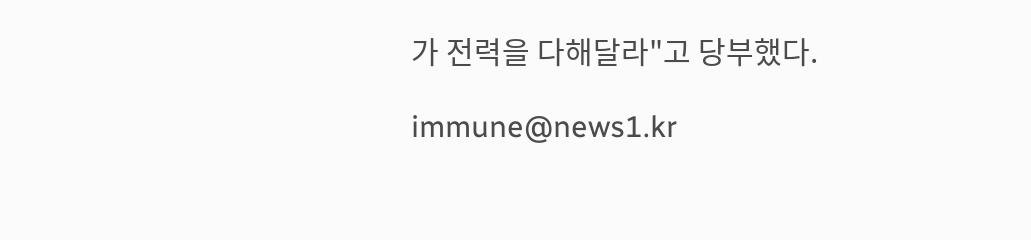가 전력을 다해달라"고 당부했다.

immune@news1.kr